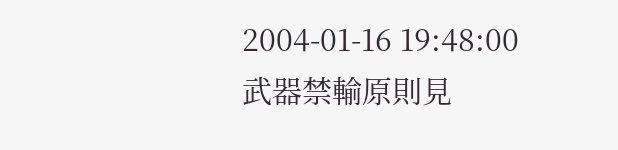2004-01-16 19:48:00
武器禁輸原則見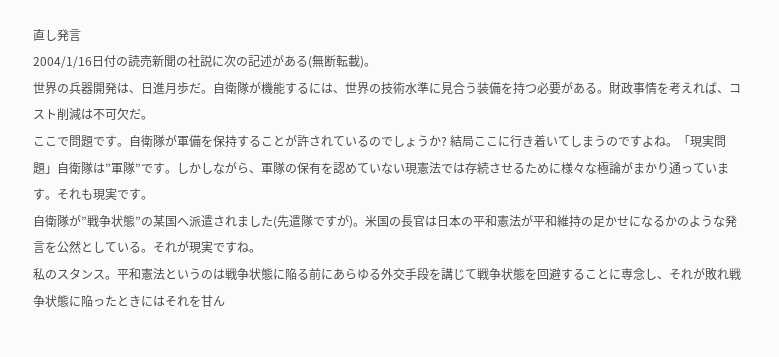直し発言
2004/1/16日付の読売新聞の社説に次の記述がある(無断転載)。
世界の兵器開発は、日進月歩だ。自衛隊が機能するには、世界の技術水準に見合う装備を持つ必要がある。財政事情を考えれば、コスト削減は不可欠だ。
ここで問題です。自衛隊が軍備を保持することが許されているのでしょうか? 結局ここに行き着いてしまうのですよね。「現実問題」自衛隊は”軍隊”です。しかしながら、軍隊の保有を認めていない現憲法では存続させるために様々な極論がまかり通っています。それも現実です。
自衛隊が”戦争状態”の某国へ派遣されました(先遣隊ですが)。米国の長官は日本の平和憲法が平和維持の足かせになるかのような発言を公然としている。それが現実ですね。
私のスタンス。平和憲法というのは戦争状態に陥る前にあらゆる外交手段を講じて戦争状態を回避することに専念し、それが敗れ戦争状態に陥ったときにはそれを甘ん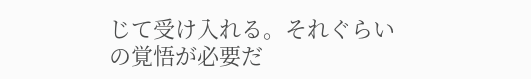じて受け入れる。それぐらいの覚悟が必要だ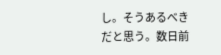し。そうあるべきだと思う。数日前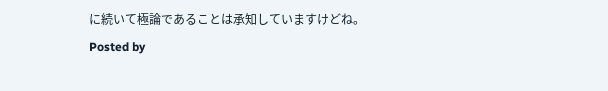に続いて極論であることは承知していますけどね。
Posted by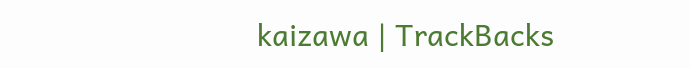kaizawa | TrackBacks